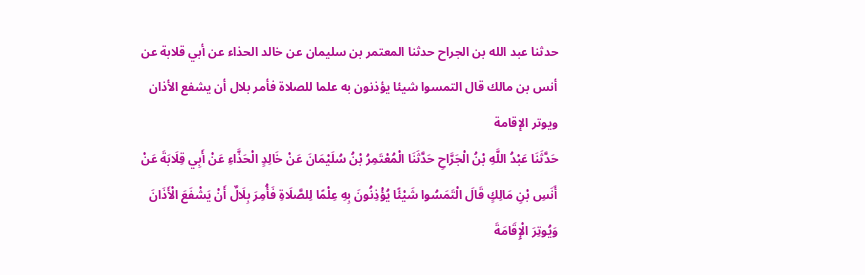حدثنا عبد الله بن الجراح حدثنا المعتمر بن سليمان عن خالد الحذاء عن أبي قلابة عن أنس بن مالك قال التمسوا شيئا يؤذنون به علما للصلاة فأمر بلال أن يشفع الأذان ويوتر الإقامة
حَدَّثَنَا عَبْدُ اللَّهِ بْنُ الْجَرَّاحِ حَدَّثَنَا الْمُعْتَمِرُ بْنُ سُلَيْمَانَ عَنْ خَالِدٍ الْحَذَّاءِ عَنْ أَبِي قِلَابَةَ عَنْ أَنَسِ بْنِ مَالِكٍ قَالَ الْتَمَسُوا شَيْئًا يُؤْذِنُونَ بِهِ عِلْمًا لِلصَّلَاةِ فَأُمِرَ بِلَالٌ أَنْ يَشْفَعَ الْأَذَانَ وَيُوتِرَ الْإِقَامَةَ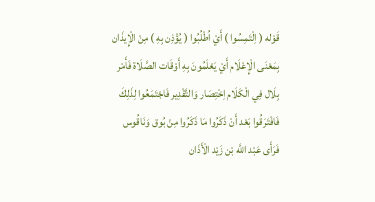قَوْله ( اِلْتَمِسُوا ) أَيْ اُطْلُبُوا ( يُؤْذِن بِهِ ) مِنْ الْإِيذَان بِمَعْنَى الْإِعْلَام أَيْ يَعْلَمُونَ بِهِ أَوْقَات الصَّلَاة فَأَمْر بِلَال فِي الْكَلَام اِخْتِصَار وَالتَّقْدِير فَاجْتَمَعُوا لِذَلِكَ فَافْتَرَقُوا بَعْد أَنْ ذَكَرُوا مَا ذَكَرُوا مِنْ بُوق وَنَاقُوس فَرَأَى عَبْد اللَّه بْن زَيْد الْأَذَان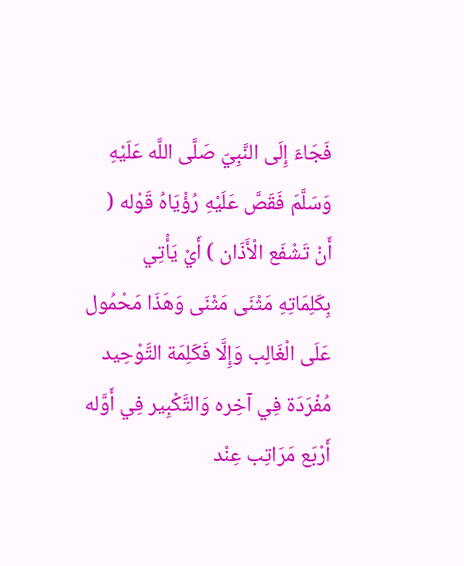فَجَاءَ إِلَى النَّبِيّ صَلَّى اللَّه عَلَيْهِ وَسَلَّمَ فَقَصَّ عَلَيْهِ رُؤْيَاهُ قَوْله ( أَنْ تَشْفَع الْأَذَان ) أَيْ يَأْتِي بِكَلِمَاتِهِ مَثْنَى مَثْنَى وَهَذَا مَحْمُول عَلَى الْغَالِب وَإِلَّا فَكَلِمَة التَّوْحِيد مُفْرَدَة فِي آخِره وَالتَّكْبِير فِي أَوَّله أَرْبَع مَرَاتِب عِنْد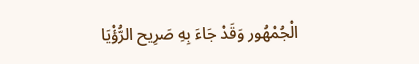الْجُمْهُور وَقَدْ جَاءَ بِهِ صَرِيح الرُّؤْيَا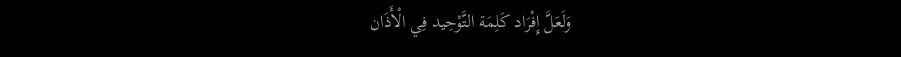وَلَعَلَّ إِفْرَاد كَلِمَة التَّوْحِيد فِي الْأَذَان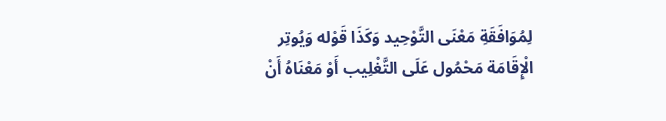لِمُوَافَقَةِ مَعْنَى التَّوْحِيد وَكَذَا قَوْله وَيُوتِر الْإِقَامَة مَحْمُول عَلَى التَّغْلِيب أَوْ مَعْنَاهُ أَنْ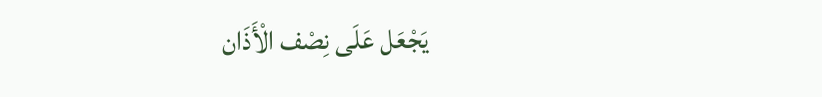يَجْعَل عَلَى نِصْف الْأَذَان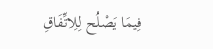فِيمَا يَصْلُح لِلِاتِّفَاقِ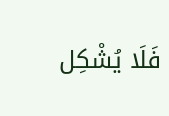فَلَا يُشْكِل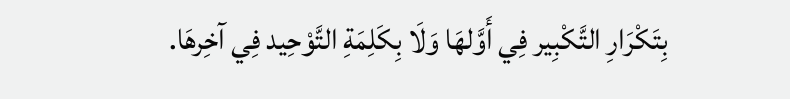بِتَكْرَارِ التَّكْبِير فِي أَوَّلهَا وَلَا بِكَلِمَةِ التَّوْحِيد فِي آخِرهَا.